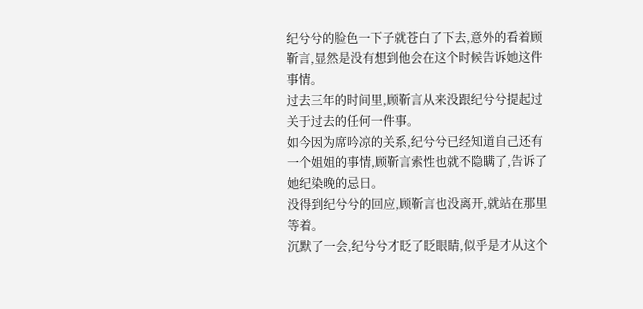纪兮兮的脸色一下子就苍白了下去,意外的看着顾靳言,显然是没有想到他会在这个时候告诉她这件事情。
过去三年的时间里,顾靳言从来没跟纪兮兮提起过关于过去的任何一件事。
如今因为席吟凉的关系,纪兮兮已经知道自己还有一个姐姐的事情,顾靳言索性也就不隐瞒了,告诉了她纪染晚的忌日。
没得到纪兮兮的回应,顾靳言也没离开,就站在那里等着。
沉默了一会,纪兮兮才眨了眨眼睛,似乎是才从这个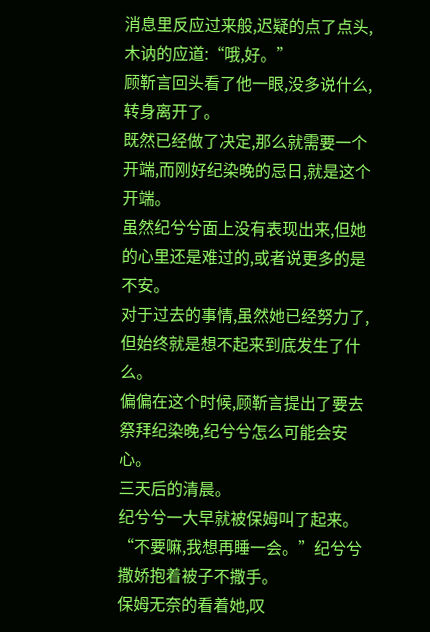消息里反应过来般,迟疑的点了点头,木讷的应道:“哦,好。”
顾靳言回头看了他一眼,没多说什么,转身离开了。
既然已经做了决定,那么就需要一个开端,而刚好纪染晚的忌日,就是这个开端。
虽然纪兮兮面上没有表现出来,但她的心里还是难过的,或者说更多的是不安。
对于过去的事情,虽然她已经努力了,但始终就是想不起来到底发生了什么。
偏偏在这个时候,顾靳言提出了要去祭拜纪染晚,纪兮兮怎么可能会安心。
三天后的清晨。
纪兮兮一大早就被保姆叫了起来。
“不要嘛,我想再睡一会。”纪兮兮撒娇抱着被子不撒手。
保姆无奈的看着她,叹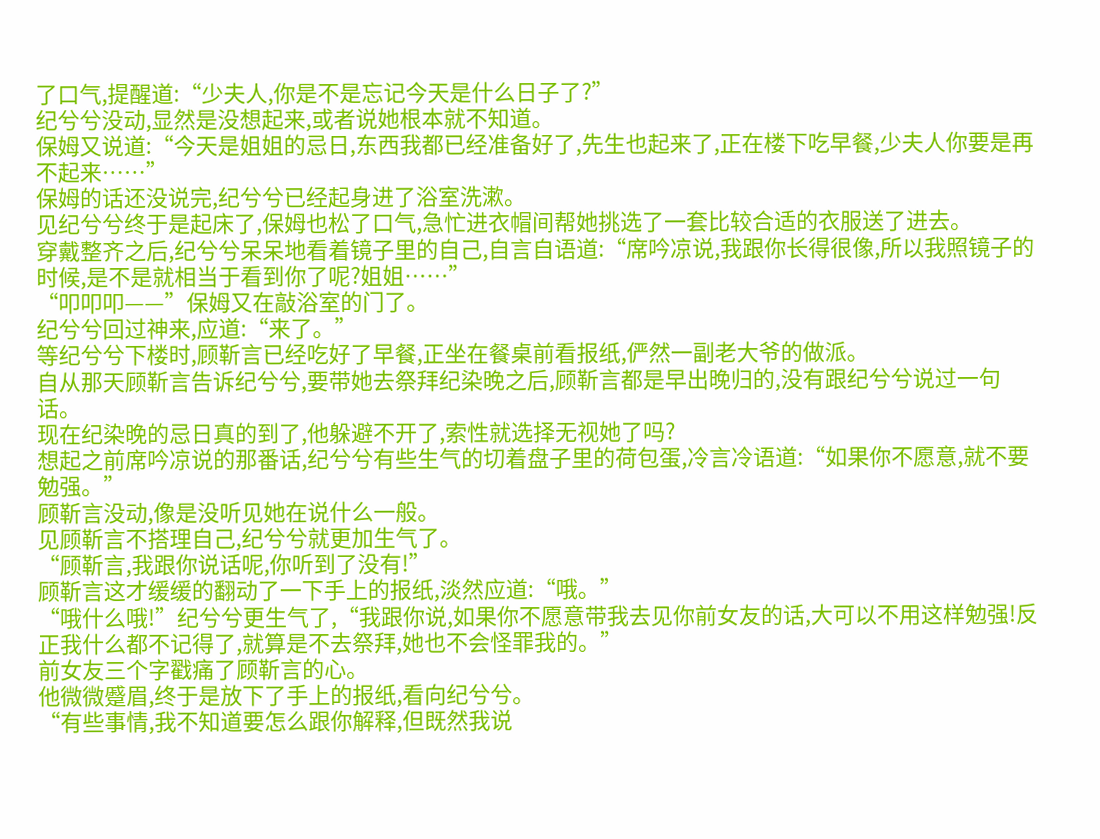了口气,提醒道:“少夫人,你是不是忘记今天是什么日子了?”
纪兮兮没动,显然是没想起来,或者说她根本就不知道。
保姆又说道:“今天是姐姐的忌日,东西我都已经准备好了,先生也起来了,正在楼下吃早餐,少夫人你要是再不起来……”
保姆的话还没说完,纪兮兮已经起身进了浴室洗漱。
见纪兮兮终于是起床了,保姆也松了口气,急忙进衣帽间帮她挑选了一套比较合适的衣服送了进去。
穿戴整齐之后,纪兮兮呆呆地看着镜子里的自己,自言自语道:“席吟凉说,我跟你长得很像,所以我照镜子的时候,是不是就相当于看到你了呢?姐姐……”
“叩叩叩——”保姆又在敲浴室的门了。
纪兮兮回过神来,应道:“来了。”
等纪兮兮下楼时,顾靳言已经吃好了早餐,正坐在餐桌前看报纸,俨然一副老大爷的做派。
自从那天顾靳言告诉纪兮兮,要带她去祭拜纪染晚之后,顾靳言都是早出晚归的,没有跟纪兮兮说过一句话。
现在纪染晚的忌日真的到了,他躲避不开了,索性就选择无视她了吗?
想起之前席吟凉说的那番话,纪兮兮有些生气的切着盘子里的荷包蛋,冷言冷语道:“如果你不愿意,就不要勉强。”
顾靳言没动,像是没听见她在说什么一般。
见顾靳言不搭理自己,纪兮兮就更加生气了。
“顾靳言,我跟你说话呢,你听到了没有!”
顾靳言这才缓缓的翻动了一下手上的报纸,淡然应道:“哦。”
“哦什么哦!”纪兮兮更生气了,“我跟你说,如果你不愿意带我去见你前女友的话,大可以不用这样勉强!反正我什么都不记得了,就算是不去祭拜,她也不会怪罪我的。”
前女友三个字戳痛了顾靳言的心。
他微微蹙眉,终于是放下了手上的报纸,看向纪兮兮。
“有些事情,我不知道要怎么跟你解释,但既然我说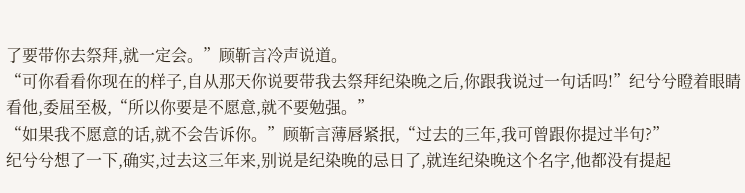了要带你去祭拜,就一定会。”顾靳言冷声说道。
“可你看看你现在的样子,自从那天你说要带我去祭拜纪染晚之后,你跟我说过一句话吗!”纪兮兮瞪着眼睛看他,委屈至极,“所以你要是不愿意,就不要勉强。”
“如果我不愿意的话,就不会告诉你。”顾靳言薄唇紧抿,“过去的三年,我可曾跟你提过半句?”
纪兮兮想了一下,确实,过去这三年来,别说是纪染晚的忌日了,就连纪染晚这个名字,他都没有提起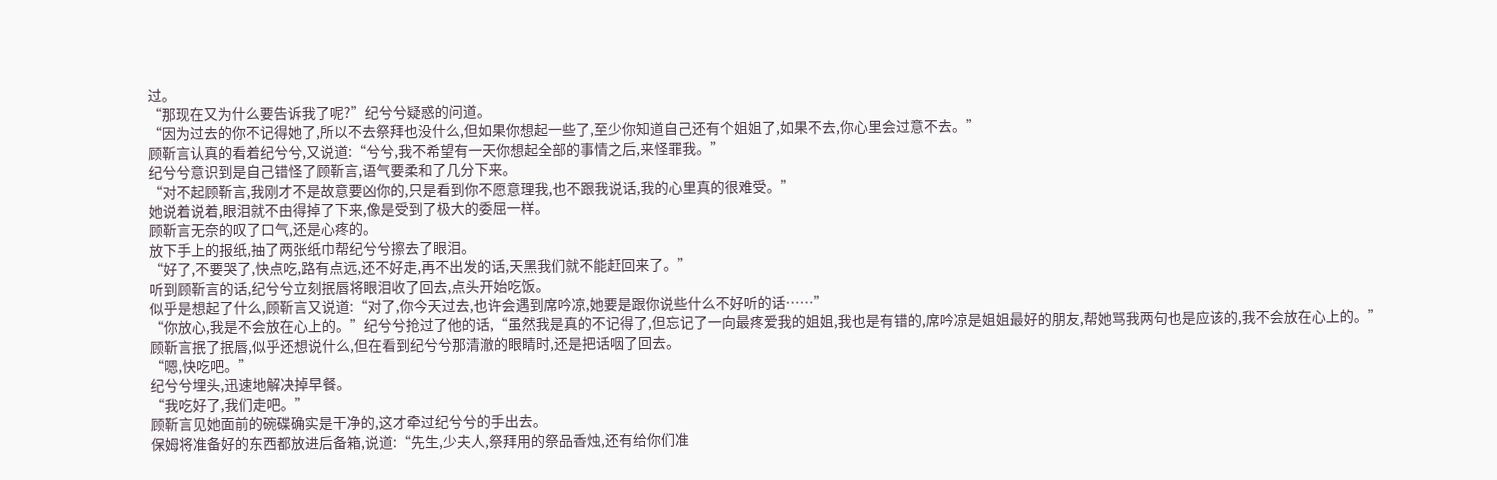过。
“那现在又为什么要告诉我了呢?”纪兮兮疑惑的问道。
“因为过去的你不记得她了,所以不去祭拜也没什么,但如果你想起一些了,至少你知道自己还有个姐姐了,如果不去,你心里会过意不去。”
顾靳言认真的看着纪兮兮,又说道:“兮兮,我不希望有一天你想起全部的事情之后,来怪罪我。”
纪兮兮意识到是自己错怪了顾靳言,语气要柔和了几分下来。
“对不起顾靳言,我刚才不是故意要凶你的,只是看到你不愿意理我,也不跟我说话,我的心里真的很难受。”
她说着说着,眼泪就不由得掉了下来,像是受到了极大的委屈一样。
顾靳言无奈的叹了口气,还是心疼的。
放下手上的报纸,抽了两张纸巾帮纪兮兮擦去了眼泪。
“好了,不要哭了,快点吃,路有点远,还不好走,再不出发的话,天黑我们就不能赶回来了。”
听到顾靳言的话,纪兮兮立刻抿唇将眼泪收了回去,点头开始吃饭。
似乎是想起了什么,顾靳言又说道:“对了,你今天过去,也许会遇到席吟凉,她要是跟你说些什么不好听的话……”
“你放心,我是不会放在心上的。”纪兮兮抢过了他的话,“虽然我是真的不记得了,但忘记了一向最疼爱我的姐姐,我也是有错的,席吟凉是姐姐最好的朋友,帮她骂我两句也是应该的,我不会放在心上的。”
顾靳言抿了抿唇,似乎还想说什么,但在看到纪兮兮那清澈的眼睛时,还是把话咽了回去。
“嗯,快吃吧。”
纪兮兮埋头,迅速地解决掉早餐。
“我吃好了,我们走吧。”
顾靳言见她面前的碗碟确实是干净的,这才牵过纪兮兮的手出去。
保姆将准备好的东西都放进后备箱,说道:“先生,少夫人,祭拜用的祭品香烛,还有给你们准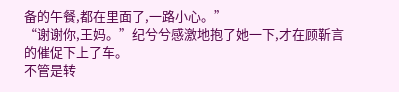备的午餐,都在里面了,一路小心。”
“谢谢你,王妈。”纪兮兮感激地抱了她一下,才在顾靳言的催促下上了车。
不管是转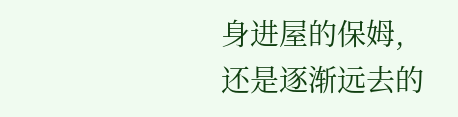身进屋的保姆,还是逐渐远去的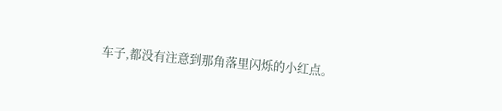车子,都没有注意到那角落里闪烁的小红点。